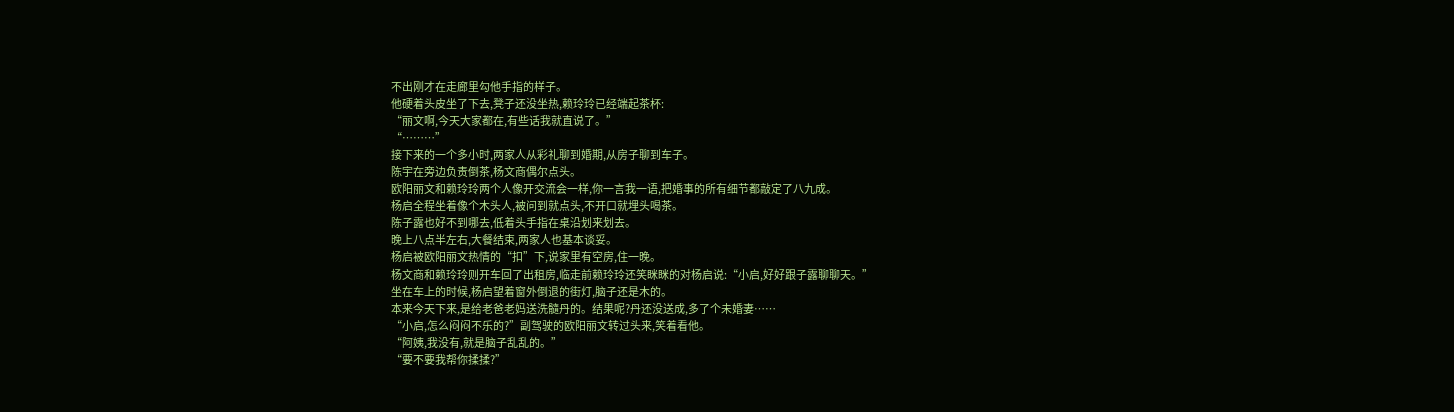不出刚才在走廊里勾他手指的样子。
他硬着头皮坐了下去,凳子还没坐热,赖玲玲已经端起茶杯:
“丽文啊,今天大家都在,有些话我就直说了。”
“………”
接下来的一个多小时,两家人从彩礼聊到婚期,从房子聊到车子。
陈宇在旁边负责倒茶,杨文商偶尔点头。
欧阳丽文和赖玲玲两个人像开交流会一样,你一言我一语,把婚事的所有细节都敲定了八九成。
杨启全程坐着像个木头人,被问到就点头,不开口就埋头喝茶。
陈子露也好不到哪去,低着头手指在桌沿划来划去。
晚上八点半左右,大餐结束,两家人也基本谈妥。
杨启被欧阳丽文热情的“扣”下,说家里有空房,住一晚。
杨文商和赖玲玲则开车回了出租房,临走前赖玲玲还笑眯眯的对杨启说:“小启,好好跟子露聊聊天。”
坐在车上的时候,杨启望着窗外倒退的街灯,脑子还是木的。
本来今天下来,是给老爸老妈送洗髓丹的。结果呢?丹还没送成,多了个未婚妻……
“小启,怎么闷闷不乐的?”副驾驶的欧阳丽文转过头来,笑着看他。
“阿姨,我没有,就是脑子乱乱的。”
“要不要我帮你揉揉?”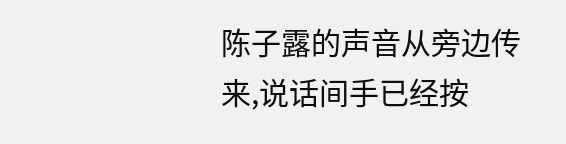陈子露的声音从旁边传来,说话间手已经按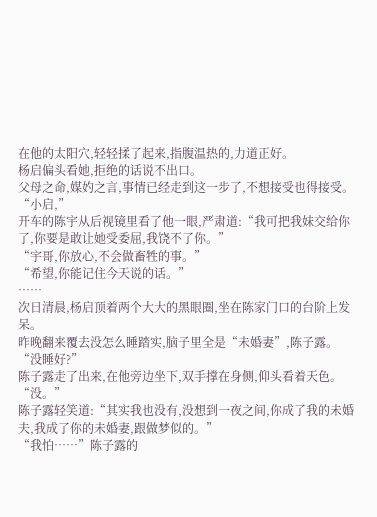在他的太阳穴,轻轻揉了起来,指腹温热的,力道正好。
杨启偏头看她,拒绝的话说不出口。
父母之命,媒妁之言,事情已经走到这一步了,不想接受也得接受。
“小启,”
开车的陈宇从后视镜里看了他一眼,严肃道:“我可把我妹交给你了,你要是敢让她受委屈,我饶不了你。”
“宇哥,你放心,不会做畜牲的事。”
“希望,你能记住今天说的话。”
……
次日清晨,杨启顶着两个大大的黑眼圈,坐在陈家门口的台阶上发呆。
昨晚翻来覆去没怎么睡踏实,脑子里全是“未婚妻”,陈子露。
“没睡好?”
陈子露走了出来,在他旁边坐下,双手撑在身侧,仰头看着天色。
“没。”
陈子露轻笑道:“其实我也没有,没想到一夜之间,你成了我的未婚夫,我成了你的未婚妻,跟做梦似的。”
“我怕……”陈子露的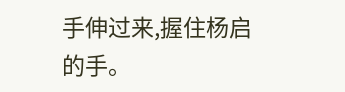手伸过来,握住杨启的手。